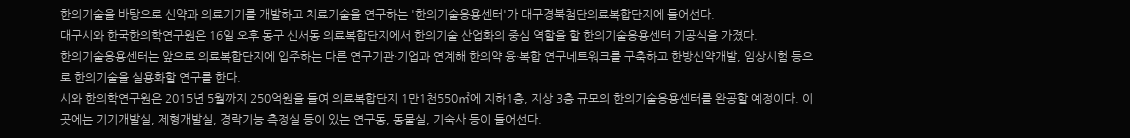한의기술을 바탕으로 신약과 의료기기를 개발하고 치료기술을 연구하는 '한의기술응용센터'가 대구경북첨단의료복합단지에 들어선다.
대구시와 한국한의학연구원은 16일 오후 동구 신서동 의료복합단지에서 한의기술 산업화의 중심 역할을 할 한의기술응용센터 기공식을 가졌다.
한의기술응용센터는 앞으로 의료복합단지에 입주하는 다른 연구기관·기업과 연계해 한의약 융·복합 연구네트워크를 구축하고 한방신약개발, 임상시험 등으로 한의기술을 실용화할 연구를 한다.
시와 한의학연구원은 2015년 5월까지 250억원을 들여 의료복합단지 1만1천550㎡에 지하1층, 지상 3층 규모의 한의기술응용센터를 완공할 예정이다. 이곳에는 기기개발실, 제형개발실, 경락기능 측정실 등이 있는 연구동, 동물실, 기숙사 등이 들어선다.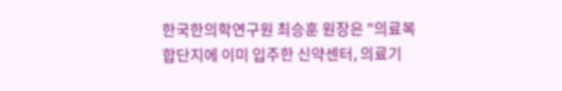한국한의학연구원 최승훈 원장은 "의료복합단지에 이미 입주한 신약센터, 의료기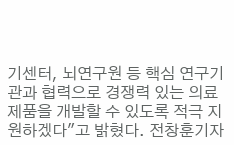기센터, 뇌연구원 등 핵심 연구기관과 협력으로 경쟁력 있는 의료제품을 개발할 수 있도록 적극 지원하겠다"고 밝혔다. 전창훈기자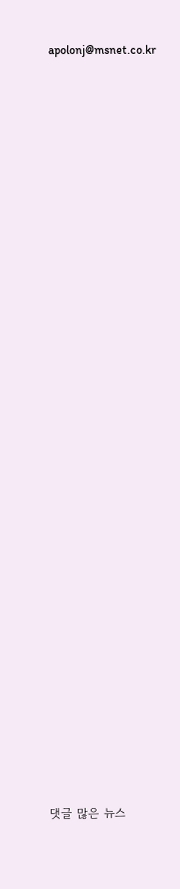apolonj@msnet.co.kr






































댓글 많은 뉴스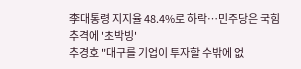李대통령 지지율 48.4%로 하락…민주당은 국힘 추격에 '초박빙'
추경호 "대구를 기업이 투자할 수밖에 없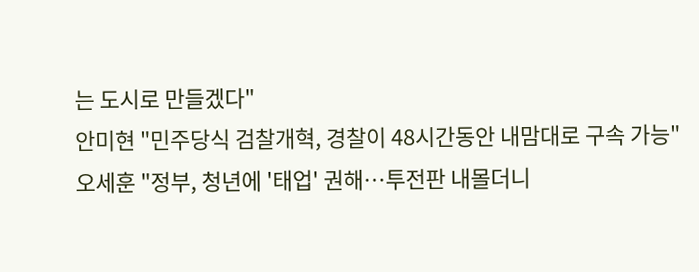는 도시로 만들겠다"
안미현 "민주당식 검찰개혁, 경찰이 48시간동안 내맘대로 구속 가능"
오세훈 "정부, 청년에 '태업' 권해…투전판 내몰더니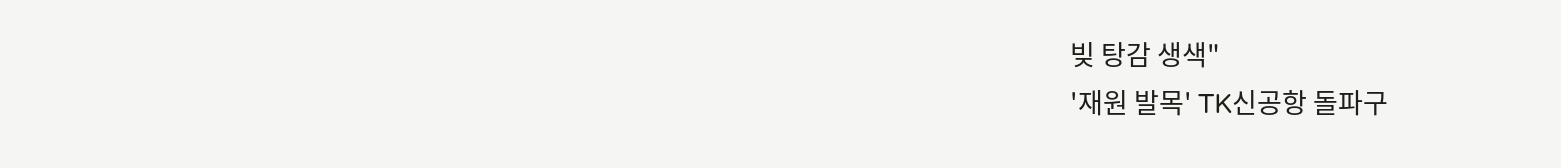빚 탕감 생색"
'재원 발목' TK신공항 돌파구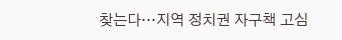찾는다…지역 정치권 자구책 고심